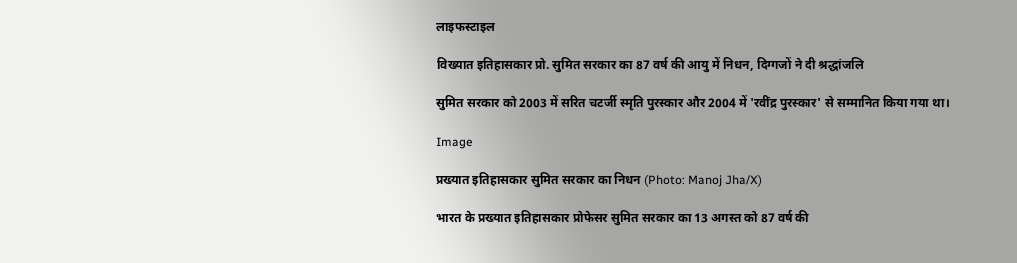लाइफस्टाइल

विख्यात इतिहासकार प्रो. सुमित सरकार का 87 वर्ष की आयु में निधन, दिग्गजों ने दी श्रद्धांजलि

सुमित सरकार को 2003 में सरित चटर्जी स्मृति पुरस्कार और 2004 में 'रवींद्र पुरस्कार' से सम्मानित किया गया था।

Image

प्रख्यात इतिहासकार सुमित सरकार का निधन (Photo: Manoj Jha/X)

भारत के प्रख्यात इतिहासकार प्रोफेसर सुमित सरकार का 13 अगस्त को 87 वर्ष की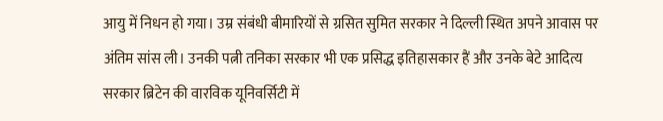आयु में निधन हो गया। उम्र संबंधी बीमारियों से ग्रसित सुमित सरकार ने दिल्ली स्थित अपने आवास पर अंतिम सांस ली। उनकी पत्नी तनिका सरकार भी एक प्रसिद्ध इतिहासकार हैं और उनके बेटे आदित्य सरकार ब्रिटेन की वारविक यूनिवर्सिटी में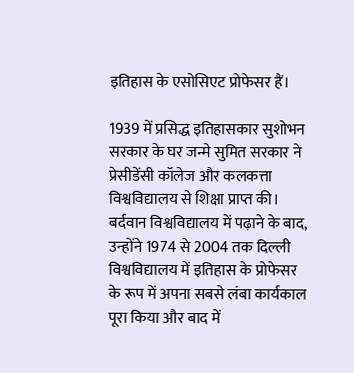इतिहास के एसोसिएट प्रोफेसर हैं।

1939 में प्रसिद्ध इतिहासकार सुशोभन सरकार के घर जन्मे सुमित सरकार ने प्रेसीडेंसी कॉलेज और कलकत्ता विश्वविद्यालय से शिक्षा प्राप्त की। बर्दवान विश्वविद्यालय में पढ़ाने के बाद, उन्होंने 1974 से 2004 तक दिल्ली विश्वविद्यालय में इतिहास के प्रोफेसर के रूप में अपना सबसे लंबा कार्यकाल पूरा किया और बाद में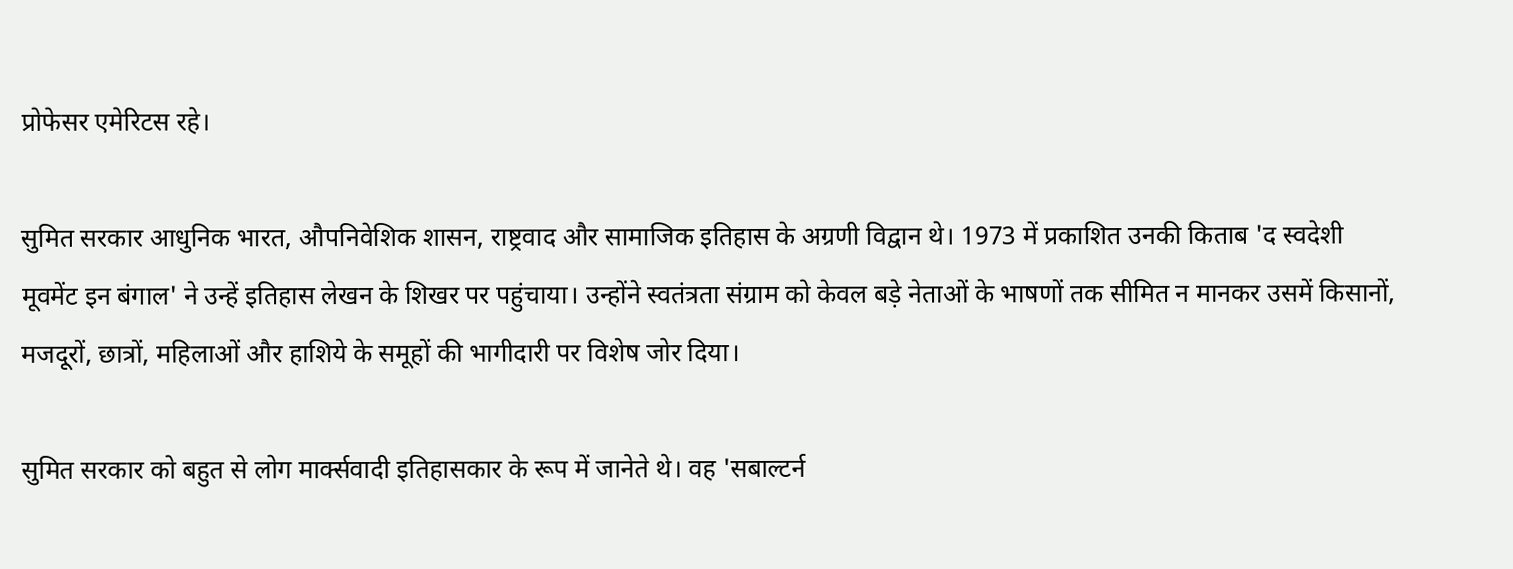प्रोफेसर एमेरिटस रहे।

सुमित सरकार आधुनिक भारत, औपनिवेशिक शासन, राष्ट्रवाद और सामाजिक इतिहास के अग्रणी विद्वान थे। 1973 में प्रकाशित उनकी किताब 'द स्वदेशी मूवमेंट इन बंगाल' ने उन्हें इतिहास लेखन के शिखर पर पहुंचाया। उन्होंने स्वतंत्रता संग्राम को केवल बड़े नेताओं के भाषणों तक सीमित न मानकर उसमें किसानों, मजदूरों, छात्रों, महिलाओं और हाशिये के समूहों की भागीदारी पर विशेष जोर दिया।

सुमित सरकार को बहुत से लोग मार्क्सवादी इतिहासकार के रूप में जानेते थे। वह 'सबाल्टर्न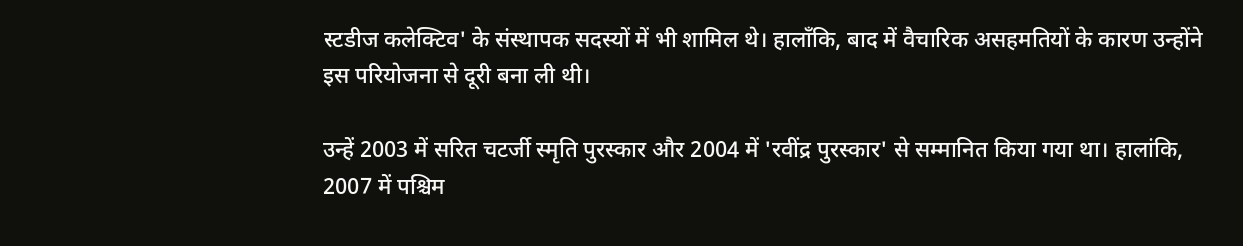स्टडीज कलेक्टिव' के संस्थापक सदस्यों में भी शामिल थे। हालाँकि, बाद में वैचारिक असहमतियों के कारण उन्होंने इस परियोजना से दूरी बना ली थी।

उन्हें 2003 में सरित चटर्जी स्मृति पुरस्कार और 2004 में 'रवींद्र पुरस्कार' से सम्मानित किया गया था। हालांकि, 2007 में पश्चिम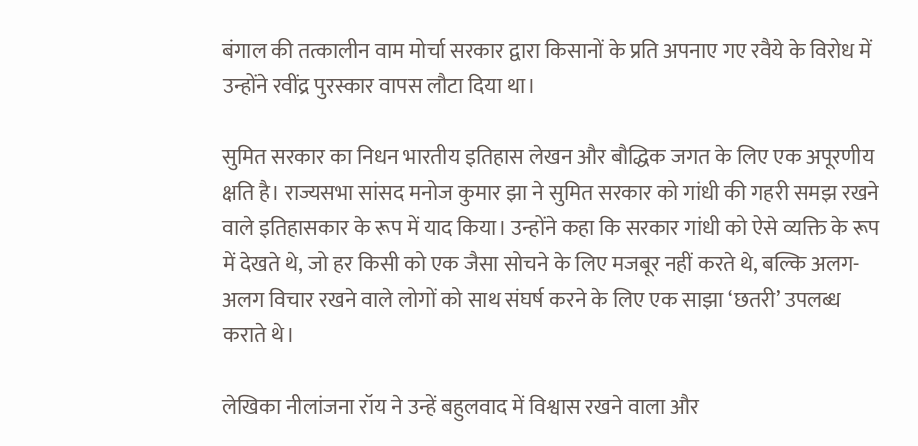बंगाल की तत्कालीन वाम मोर्चा सरकार द्वारा किसानों के प्रति अपनाए गए रवैये के विरोध में उन्होंने रवींद्र पुरस्कार वापस लौटा दिया था।

सुमित सरकार का निधन भारतीय इतिहास लेखन और बौद्धिक जगत के लिए एक अपूरणीय क्षति है। राज्यसभा सांसद मनोज कुमार झा ने सुमित सरकार को गांधी की गहरी समझ रखने वाले इतिहासकार के रूप में याद किया। उन्होंने कहा कि सरकार गांधी को ऐसे व्यक्ति के रूप में देखते थे, जो हर किसी को एक जैसा सोचने के लिए मजबूर नहीं करते थे, बल्कि अलग-अलग विचार रखने वाले लोगों को साथ संघर्ष करने के लिए एक साझा ‘छतरी’ उपलब्ध कराते थे।

लेखिका नीलांजना रॉय ने उन्हें बहुलवाद में विश्वास रखने वाला और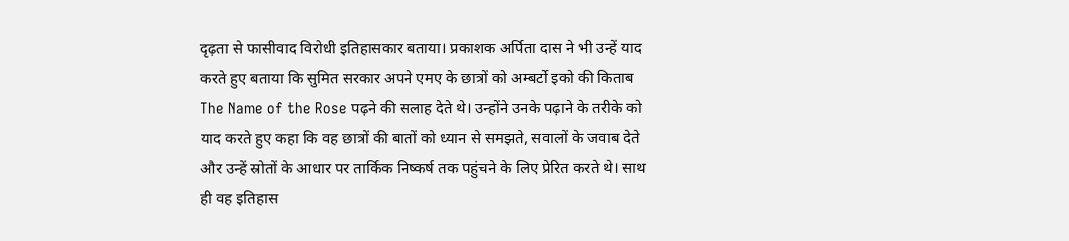दृढ़ता से फासीवाद विरोधी इतिहासकार बताया। प्रकाशक अर्पिता दास ने भी उन्हें याद करते हुए बताया कि सुमित सरकार अपने एमए के छात्रों को अम्बर्टो इको की किताब The Name of the Rose पढ़ने की सलाह देते थे। उन्होंने उनके पढ़ाने के तरीके को याद करते हुए कहा कि वह छात्रों की बातों को ध्यान से समझते, सवालों के जवाब देते और उन्हें स्रोतों के आधार पर तार्किक निष्कर्ष तक पहुंचने के लिए प्रेरित करते थे। साथ ही वह इतिहास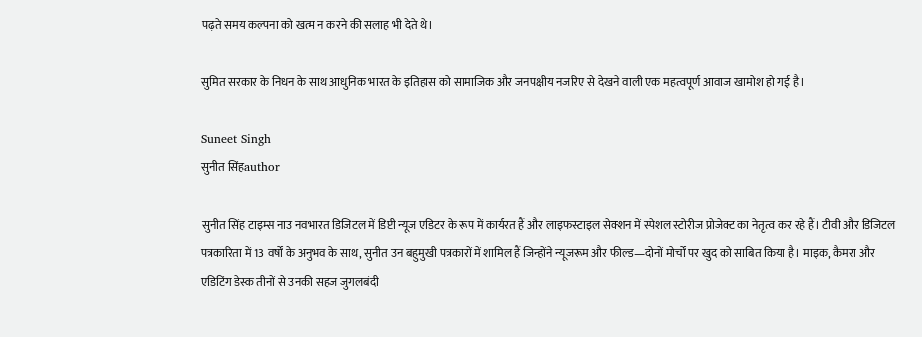पढ़ते समय कल्पना को खत्म न करने की सलाह भी देते थे।

सुमित सरकार के निधन के साथ आधुनिक भारत के इतिहास को सामाजिक और जनपक्षीय नजरिए से देखने वाली एक महत्वपूर्ण आवाज खामोश हो गई है।

Suneet Singh
सुनीत सिंहauthor

सुनीत सिंह टाइम्स नाउ नवभारत डिजिटल में डिप्टी न्यूज एडिटर के रूप में कार्यरत हैं और लाइफस्टाइल सेक्शन में स्पेशल स्टोरीज प्रोजेक्ट का नेतृत्व कर रहे हैं। टीवी और डिजिटल पत्रकारिता में 13 वर्षों के अनुभव के साथ, सुनीत उन बहुमुखी पत्रकारों में शामिल हैं जिन्होंने न्यूजरूम और फील्ड—दोनों मोर्चों पर खुद को साबित किया है। माइक, कैमरा और एडिटिंग डेस्क तीनों से उनकी सहज जुगलबंदी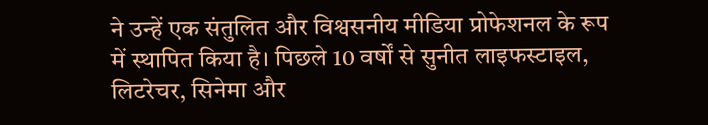ने उन्हें एक संतुलित और विश्वसनीय मीडिया प्रोफेशनल के रूप में स्थापित किया है। पिछले 10 वर्षों से सुनीत लाइफस्टाइल, लिटरेचर, सिनेमा और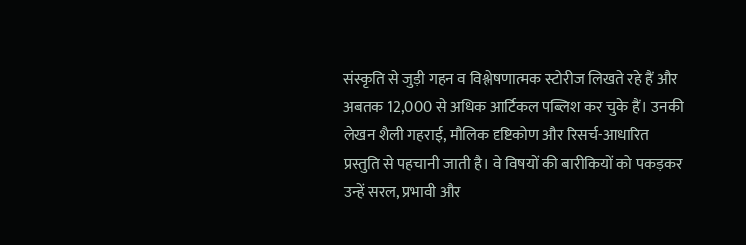संस्कृति से जुड़ी गहन व विश्लेषणात्मक स्टोरीज लिखते रहे हैं और अबतक 12,000 से अधिक आर्टिकल पब्लिश कर चुके हैं। उनकी लेखन शैली गहराई, मौलिक दृष्टिकोण और रिसर्च-आधारित प्रस्तुति से पहचानी जाती है। वे विषयों की बारीकियों को पकड़कर उन्हें सरल, प्रभावी और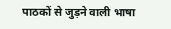पाठकों से जुड़ने वाली भाषा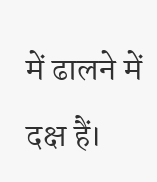में ढालने में दक्ष हैं।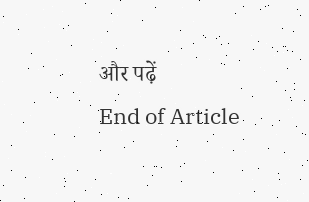और पढ़ें
End of Article